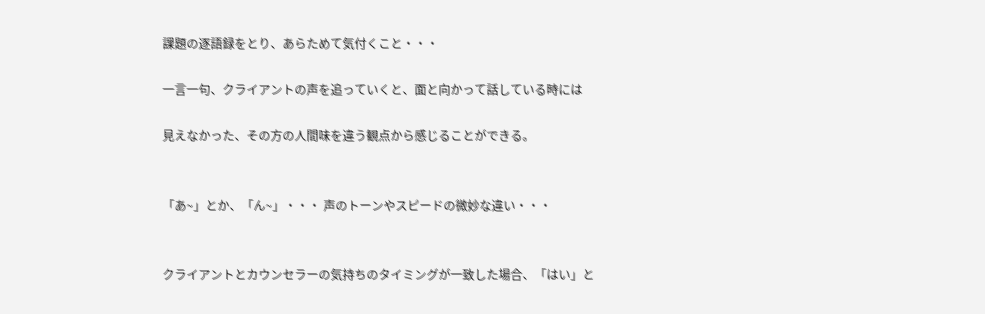課題の逐語録をとり、あらためて気付くこと・・・

一言一句、クライアントの声を追っていくと、面と向かって話している時には

見えなかった、その方の人間味を違う観点から感じることができる。


「あ~」とか、「ん~」・・・ 声のトーンやスピードの微妙な違い・・・


クライアントとカウンセラーの気持ちのタイミングが一致した場合、「はい」と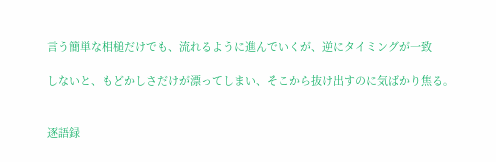言う簡単な相槌だけでも、流れるように進んでいくが、逆にタイミングが一致

しないと、もどかしさだけが漂ってしまい、そこから抜け出すのに気ばかり焦る。


逐語録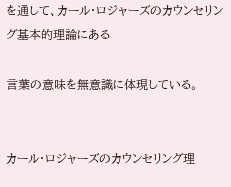を通して、カール・ロジャーズのカウンセリング基本的理論にある

言葉の意味を無意識に体現している。


カール・ロジャーズのカウンセリング理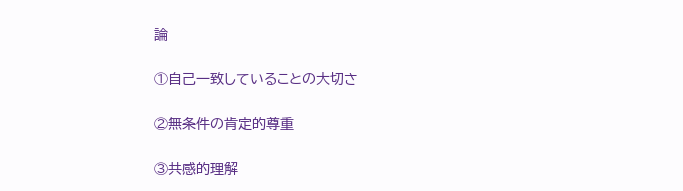論

①自己一致していることの大切さ

②無条件の肯定的尊重

③共感的理解